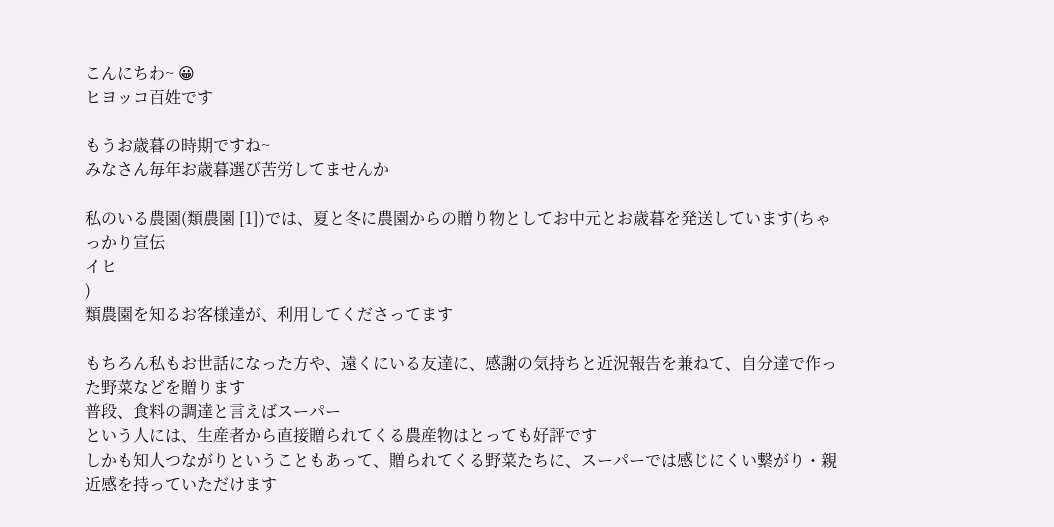こんにちわ~ 😀
ヒヨッコ百姓です

もうお歳暮の時期ですね~
みなさん毎年お歳暮選び苦労してませんか

私のいる農園(類農園 [1])では、夏と冬に農園からの贈り物としてお中元とお歳暮を発送しています(ちゃっかり宣伝
イヒ
)
類農園を知るお客様達が、利用してくださってます

もちろん私もお世話になった方や、遠くにいる友達に、感謝の気持ちと近況報告を兼ねて、自分達で作った野菜などを贈ります
普段、食料の調達と言えばスーパー
という人には、生産者から直接贈られてくる農産物はとっても好評です
しかも知人つながりということもあって、贈られてくる野菜たちに、スーパーでは感じにくい繋がり・親近感を持っていただけます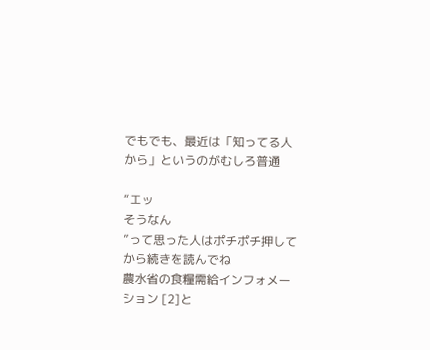でもでも、最近は「知ってる人から」というのがむしろ普通

“エッ
そうなん
”って思った人はポチポチ押してから続きを読んでね
農水省の食糧需給インフォメーション [2]と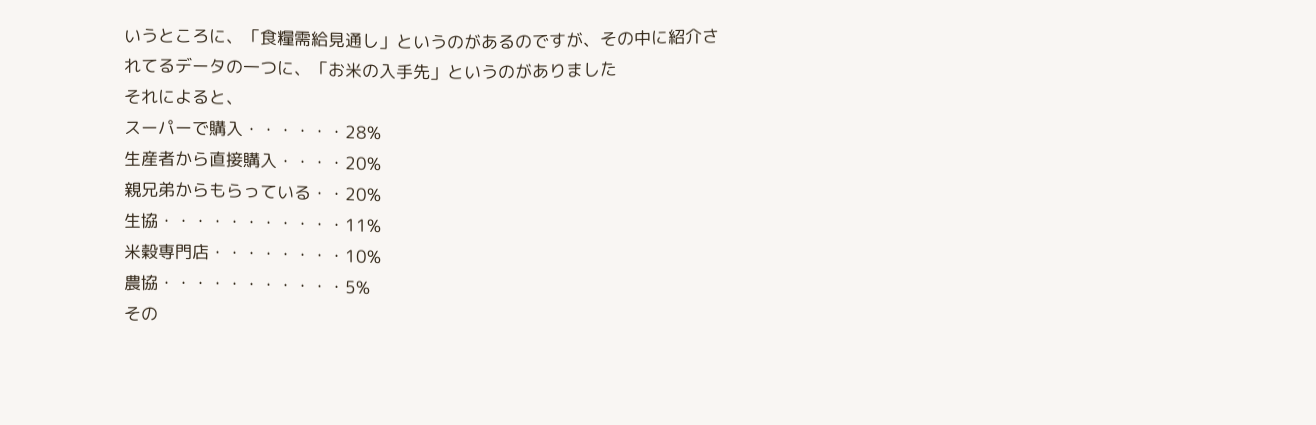いうところに、「食糧需給見通し」というのがあるのですが、その中に紹介されてるデータの一つに、「お米の入手先」というのがありました
それによると、
スーパーで購入・・・・・・28%
生産者から直接購入・・・・20%
親兄弟からもらっている・・20%
生協・・・・・・・・・・・11%
米穀専門店・・・・・・・・10%
農協・・・・・・・・・・・5%
その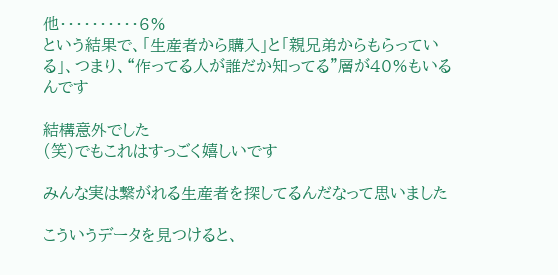他・・・・・・・・・・6%
という結果で、「生産者から購入」と「親兄弟からもらっている」、つまり、“作ってる人が誰だか知ってる”層が40%もいるんです

結構意外でした
(笑)でもこれはすっごく嬉しいです

みんな実は繋がれる生産者を探してるんだなって思いました

こういうデータを見つけると、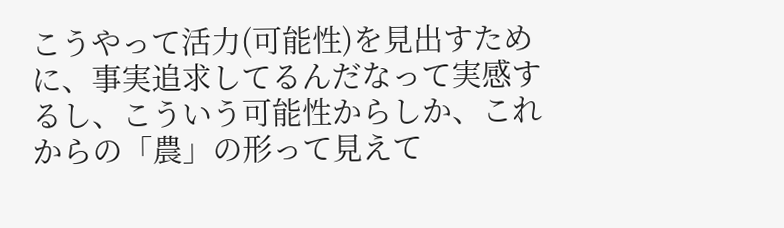こうやって活力(可能性)を見出すために、事実追求してるんだなって実感するし、こういう可能性からしか、これからの「農」の形って見えて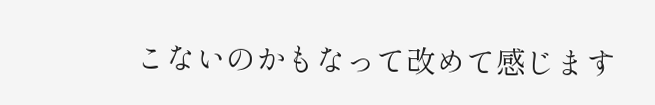こないのかもなって改めて感じます